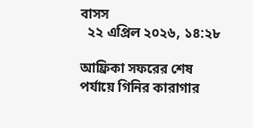বাসস
  ২২ এপ্রিল ২০২৬, ১৪:২৮

আফ্রিকা সফরের শেষ পর্যায়ে গিনির কারাগার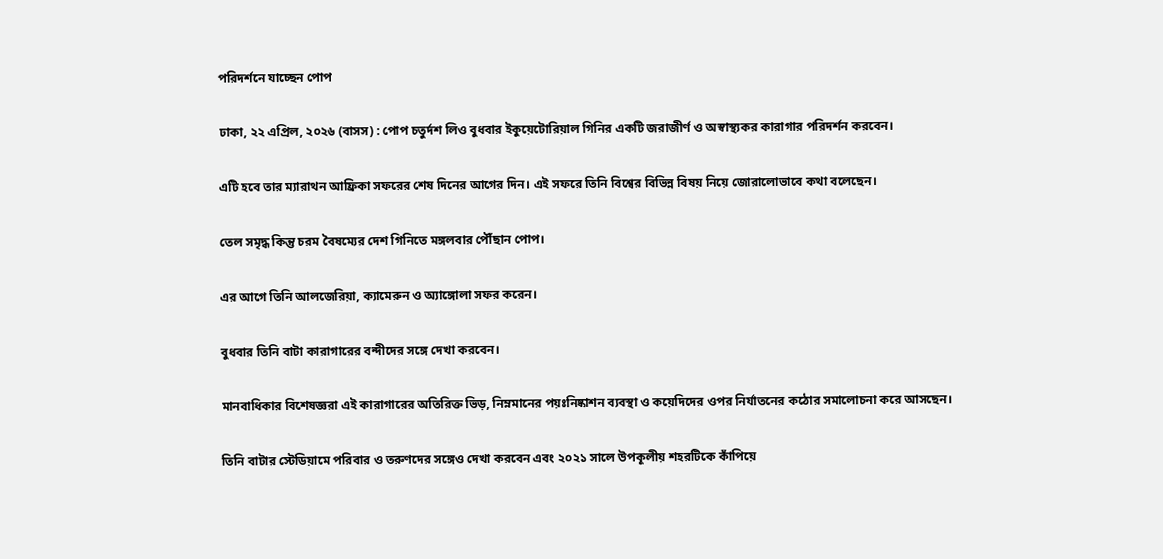পরিদর্শনে যাচ্ছেন পোপ

ঢাকা, ২২ এপ্রিল, ২০২৬ (বাসস) : পোপ চতুর্দশ লিও বুধবার ইকুয়েটোরিয়াল গিনির একটি জরাজীর্ণ ও অস্বাস্থ্যকর কারাগার পরিদর্শন করবেন।

এটি হবে তার ম্যারাথন আফ্রিকা সফরের শেষ দিনের আগের দিন। এই সফরে তিনি বিশ্বের বিভিন্ন বিষয় নিয়ে জোরালোভাবে কথা বলেছেন।

তেল সমৃদ্ধ কিন্তু চরম বৈষম্যের দেশ গিনিতে মঙ্গলবার পৌঁছান পোপ।

এর আগে তিনি আলজেরিয়া, ক্যামেরুন ও অ্যাঙ্গোলা সফর করেন।

বুধবার তিনি বাটা কারাগারের বন্দীদের সঙ্গে দেখা করবেন।

মানবাধিকার বিশেষজ্ঞরা এই কারাগারের অতিরিক্ত ভিড়, নিম্নমানের পয়ঃনিষ্কাশন ব্যবস্থা ও কয়েদিদের ওপর নির্যাতনের কঠোর সমালোচনা করে আসছেন।

তিনি বাটার স্টেডিয়ামে পরিবার ও তরুণদের সঙ্গেও দেখা করবেন এবং ২০২১ সালে উপকূলীয় শহরটিকে কাঁপিয়ে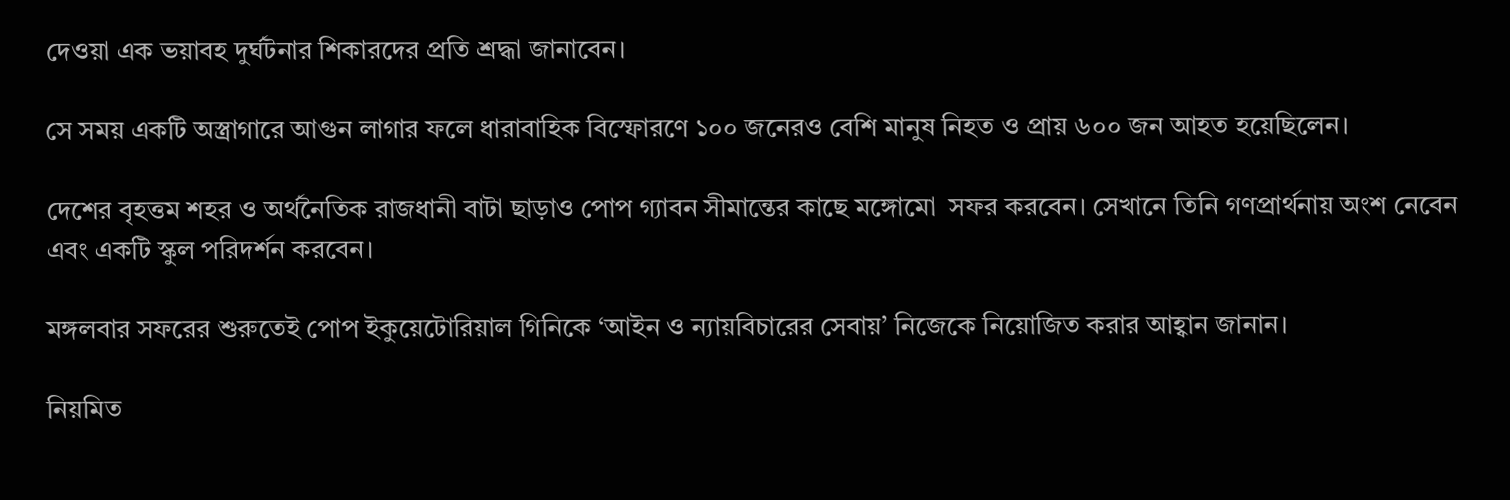দেওয়া এক ভয়াবহ দুর্ঘটনার শিকারদের প্রতি শ্রদ্ধা জানাবেন।

সে সময় একটি অস্ত্রাগারে আগুন লাগার ফলে ধারাবাহিক বিস্ফোরণে ১০০ জনেরও বেশি মানুষ নিহত ও প্রায় ৬০০ জন আহত হয়েছিলেন।

দেশের বৃহত্তম শহর ও অর্থনৈতিক রাজধানী বাটা ছাড়াও পোপ গ্যাবন সীমান্তের কাছে মঙ্গোমো  সফর করবেন। সেখানে তিনি গণপ্রার্থনায় অংশ নেবেন এবং একটি স্কুল পরিদর্শন করবেন।

মঙ্গলবার সফরের শুরুতেই পোপ ইকুয়েটোরিয়াল গিনিকে ‘আইন ও ন্যায়বিচারের সেবায়’ নিজেকে নিয়োজিত করার আহ্বান জানান।

নিয়মিত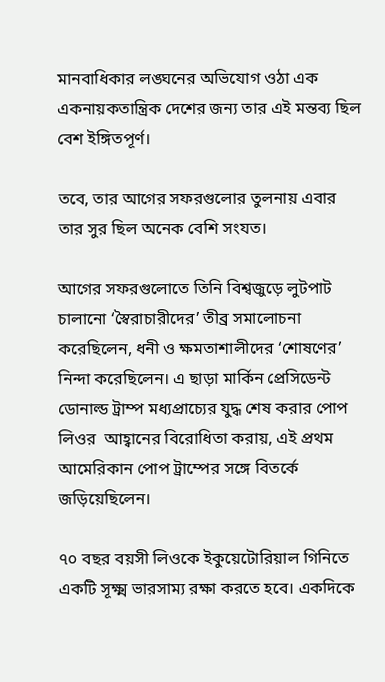মানবাধিকার লঙ্ঘনের অভিযোগ ওঠা এক একনায়কতান্ত্রিক দেশের জন্য তার এই মন্তব্য ছিল বেশ ইঙ্গিতপূর্ণ।

তবে, তার আগের সফরগুলোর তুলনায় এবার তার সুর ছিল অনেক বেশি সংযত।

আগের সফরগুলোতে তিনি বিশ্বজুড়ে লুটপাট চালানো ‘স্বৈরাচারীদের’ তীব্র সমালোচনা করেছিলেন, ধনী ও ক্ষমতাশালীদের ‘শোষণের’ নিন্দা করেছিলেন। এ ছাড়া মার্কিন প্রেসিডেন্ট ডোনাল্ড ট্রাম্প মধ্যপ্রাচ্যের যুদ্ধ শেষ করার পোপ লিওর  আহ্বানের বিরোধিতা করায়, এই প্রথম আমেরিকান পোপ ট্রাম্পের সঙ্গে বিতর্কে জড়িয়েছিলেন।

৭০ বছর বয়সী লিওকে ইকুয়েটোরিয়াল গিনিতে একটি সূক্ষ্ম ভারসাম্য রক্ষা করতে হবে। একদিকে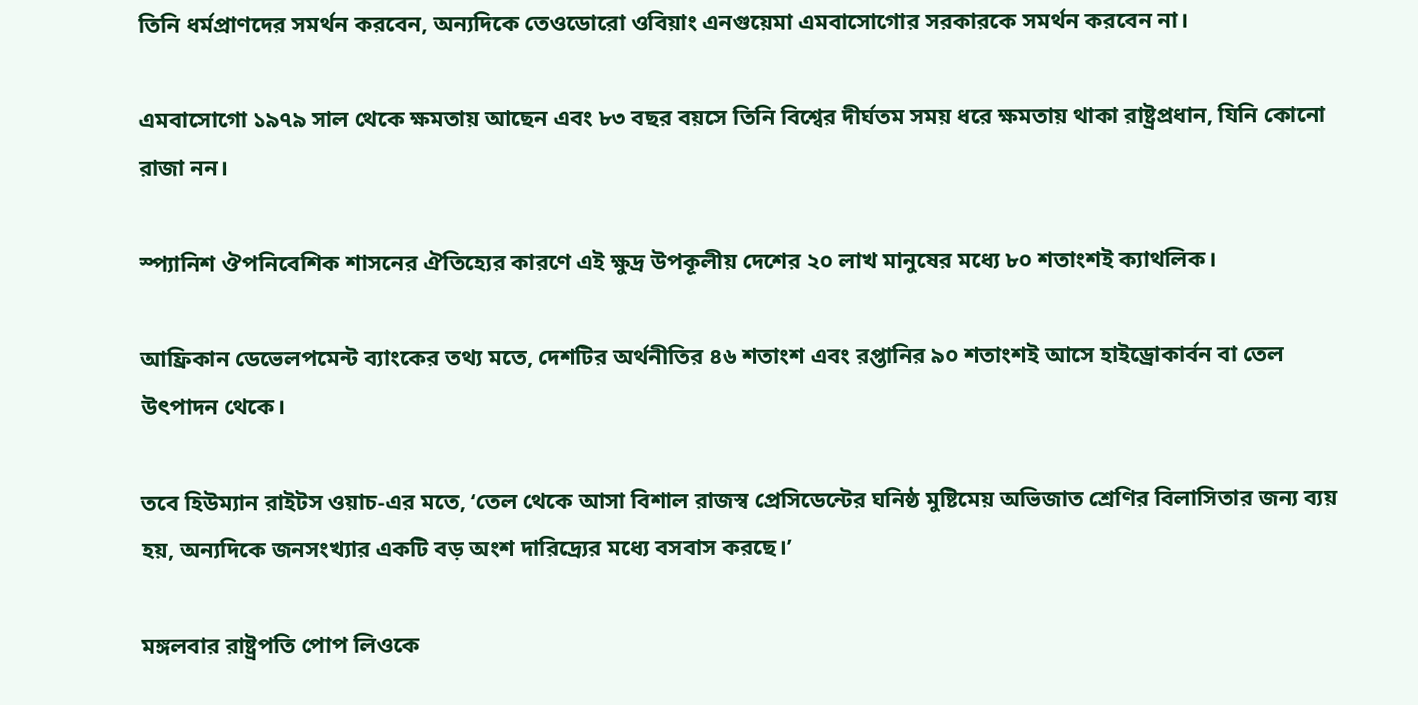তিনি ধর্মপ্রাণদের সমর্থন করবেন, অন্যদিকে তেওডোরো ওবিয়াং এনগুয়েমা এমবাসোগোর সরকারকে সমর্থন করবেন না।

এমবাসোগো ১৯৭৯ সাল থেকে ক্ষমতায় আছেন এবং ৮৩ বছর বয়সে তিনি বিশ্বের দীর্ঘতম সময় ধরে ক্ষমতায় থাকা রাষ্ট্রপ্রধান, যিনি কোনো রাজা নন।

স্প্যানিশ ঔপনিবেশিক শাসনের ঐতিহ্যের কারণে এই ক্ষুদ্র উপকূলীয় দেশের ২০ লাখ মানুষের মধ্যে ৮০ শতাংশই ক্যাথলিক।

আফ্রিকান ডেভেলপমেন্ট ব্যাংকের তথ্য মতে, দেশটির অর্থনীতির ৪৬ শতাংশ এবং রপ্তানির ৯০ শতাংশই আসে হাইড্রোকার্বন বা তেল উৎপাদন থেকে।

তবে হিউম্যান রাইটস ওয়াচ-এর মতে, ‘তেল থেকে আসা বিশাল রাজস্ব প্রেসিডেন্টের ঘনিষ্ঠ মুষ্টিমেয় অভিজাত শ্রেণির বিলাসিতার জন্য ব্যয় হয়, অন্যদিকে জনসংখ্যার একটি বড় অংশ দারিদ্র্যের মধ্যে বসবাস করছে।’

মঙ্গলবার রাষ্ট্রপতি পোপ লিওকে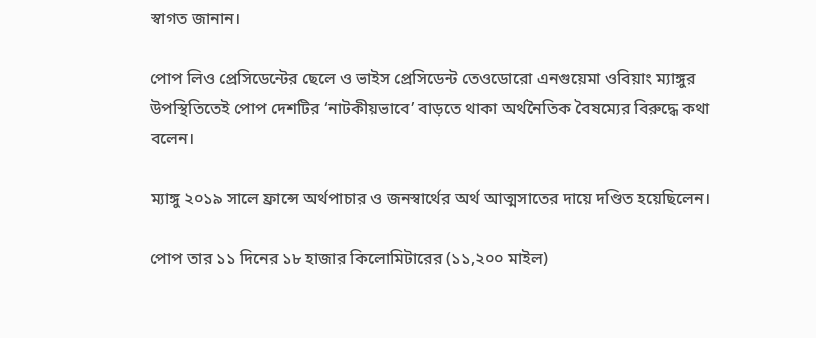স্বাগত জানান।

পোপ লিও প্রেসিডেন্টের ছেলে ও ভাইস প্রেসিডেন্ট তেওডোরো এনগুয়েমা ওবিয়াং ম্যাঙ্গুর উপস্থিতিতেই পোপ দেশটির ‘নাটকীয়ভাবে’ বাড়তে থাকা অর্থনৈতিক বৈষম্যের বিরুদ্ধে কথা বলেন।

ম্যাঙ্গু ২০১৯ সালে ফ্রান্সে অর্থপাচার ও জনস্বার্থের অর্থ আত্মসাতের দায়ে দণ্ডিত হয়েছিলেন।

পোপ তার ১১ দিনের ১৮ হাজার কিলোমিটারের (১১,২০০ মাইল)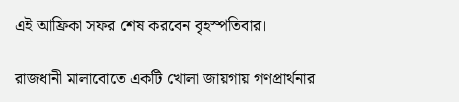এই আফ্রিকা সফর শেষ করবেন বৃহস্পতিবার।

রাজধানী মালাবোতে একটি খোলা জায়গায় গণপ্রার্থনার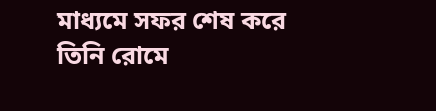মাধ্যমে সফর শেষ করে তিনি রোমে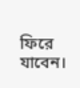ফিরে যাবেন।